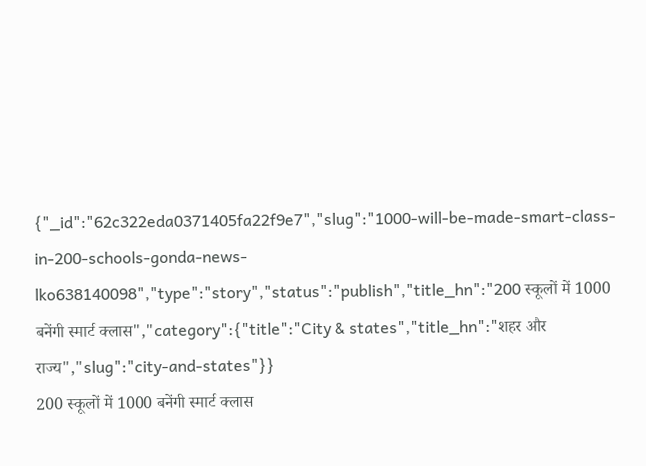{"_id":"62c322eda0371405fa22f9e7","slug":"1000-will-be-made-smart-class-in-200-schools-gonda-news-lko638140098","type":"story","status":"publish","title_hn":"200 स्कूलों में 1000 बनेंगी स्मार्ट क्लास","category":{"title":"City & states","title_hn":"शहर और राज्य","slug":"city-and-states"}}
200 स्कूलों में 1000 बनेंगी स्मार्ट क्लास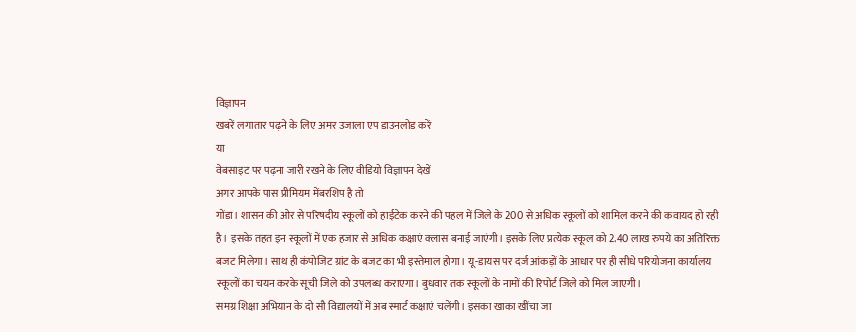विज्ञापन
खबरें लगातार पढ़ने के लिए अमर उजाला एप डाउनलोड करें
या
वेबसाइट पर पढ़ना जारी रखने के लिए वीडियो विज्ञापन देखें
अगर आपके पास प्रीमियम मेंबरशिप है तो
गोंडा। शासन की ओर से परिषदीय स्कूलों को हाईटेक करने की पहल में जिले के 200 से अधिक स्कूलों को शामिल करने की कवायद हो रही है। इसके तहत इन स्कूलों में एक हजार से अधिक कक्षाएं क्लास बनाई जाएंगी। इसके लिए प्रत्येक स्कूल को 2.40 लाख रुपये का अतिरिक्त बजट मिलेगा। साथ ही कंपोजिट ग्रांट के बजट का भी इस्तेमाल होगा। यू-डायस पर दर्ज आंकड़ों के आधार पर ही सीधे परियोजना कार्यालय स्कूलों का चयन करके सूची जिले को उपलब्ध कराएगा। बुधवार तक स्कूलों के नामों की रिपोर्ट जिले को मिल जाएगी।
समग्र शिक्षा अभियान के दो सौ विद्यालयों में अब स्मार्ट कक्षाएं चलेंगी। इसका खाका खींचा जा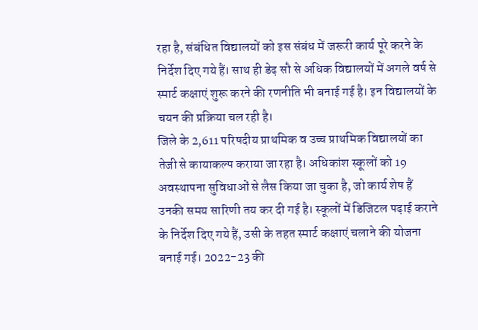रहा है, संबंधित विद्यालयों को इस संबंध में जरूरी कार्य पूरे करने के निर्देश दिए गये हैं। साथ ही डेढ़ सौ से अधिक विद्यालयों में अगले वर्ष से स्मार्ट कक्षाएं शुरू करने की रणनीति भी बनाई गई है। इन विद्यालयों के चयन की प्रक्रिया चल रही है।
जिले के 2,611 परिषदीय प्राथमिक व उच्च प्राथमिक विद्यालयों का तेजी से कायाकल्प कराया जा रहा है। अधिकांश स्कूलों को 19 अवस्थापना सुविधाओं से लैस किया जा चुका है, जो कार्य शेष हैं उनकी समय सारिणी तय कर दी गई है। स्कूलों में डिजिटल पढ़ाई कराने के निर्देश दिए गये हैं, उसी के तहत स्मार्ट कक्षाएं चलाने की योजना बनाई गई। 2022-23 की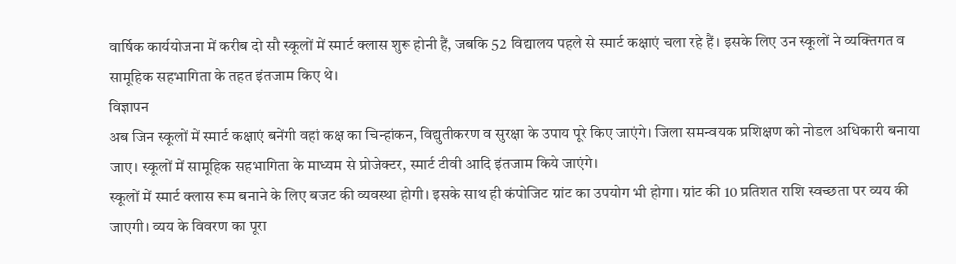वार्षिक कार्ययोजना में करीब दो सौ स्कूलों में स्मार्ट क्लास शुरू होनी हैं, जबकि 52 विद्यालय पहले से स्मार्ट कक्षाएं चला रहे हैं। इसके लिए उन स्कूलों ने व्यक्तिगत व सामूहिक सहभागिता के तहत इंतजाम किए थे।
विज्ञापन
अब जिन स्कूलों में स्मार्ट कक्षाएं बनेंगी वहां कक्ष का चिन्हांकन, विद्युतीकरण व सुरक्षा के उपाय पूरे किए जाएंगे। जिला समन्वयक प्रशिक्षण को नोडल अधिकारी बनाया जाए। स्कूलों में सामूहिक सहभागिता के माध्यम से प्रोजेक्टर, स्मार्ट टीवी आदि इंतजाम किये जाएंगे।
स्कूलों में स्मार्ट क्लास रूम बनाने के लिए बजट की व्यवस्था होगी। इसके साथ ही कंपोजिट ग्रांट का उपयोग भी होगा। ग्रांट की 10 प्रतिशत राशि स्वच्छता पर व्यय की जाएगी। व्यय के विवरण का पूरा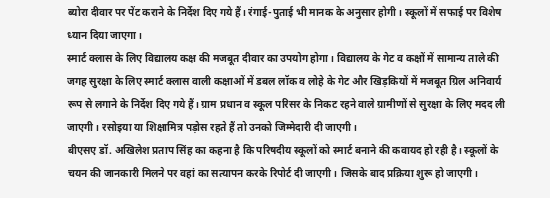ब्योरा दीवार पर पेंट कराने के निर्देश दिए गये हैं। रंगाई-पुताई भी मानक के अनुसार होगी। स्कूलों में सफाई पर विशेष ध्यान दिया जाएगा।
स्मार्ट क्लास के लिए विद्यालय कक्ष की मजबूत दीवार का उपयोग होगा। विद्यालय के गेट व कक्षों में सामान्य ताले की जगह सुरक्षा के लिए स्मार्ट क्लास वाली कक्षाओं में डबल लॉक व लोहे के गेट और खिड़कियों में मजबूत ग्रिल अनिवार्य रूप से लगाने के निर्देश दिए गये हैं। ग्राम प्रधान व स्कूल परिसर के निकट रहने वाले ग्रामीणों से सुरक्षा के लिए मदद ली जाएगी। रसोइया या शिक्षामित्र पड़ोस रहते हैं तो उनको जिम्मेदारी दी जाएगी।
बीएसए डॉ. अखिलेश प्रताप सिंह का कहना है कि परिषदीय स्कूलों को स्मार्ट बनाने की कवायद हो रही है। स्कूलों के चयन की जानकारी मिलने पर वहां का सत्यापन करके रिपोर्ट दी जाएगी। जिसके बाद प्रक्रिया शुरू हो जाएगी।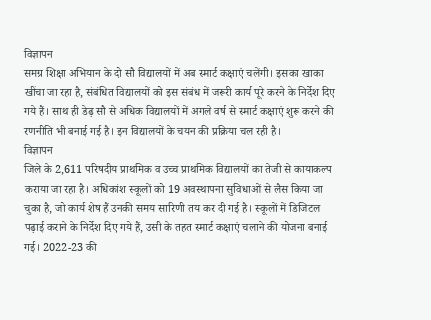विज्ञापन
समग्र शिक्षा अभियान के दो सौ विद्यालयों में अब स्मार्ट कक्षाएं चलेंगी। इसका खाका खींचा जा रहा है, संबंधित विद्यालयों को इस संबंध में जरूरी कार्य पूरे करने के निर्देश दिए गये हैं। साथ ही डेढ़ सौ से अधिक विद्यालयों में अगले वर्ष से स्मार्ट कक्षाएं शुरू करने की रणनीति भी बनाई गई है। इन विद्यालयों के चयन की प्रक्रिया चल रही है।
विज्ञापन
जिले के 2,611 परिषदीय प्राथमिक व उच्च प्राथमिक विद्यालयों का तेजी से कायाकल्प कराया जा रहा है। अधिकांश स्कूलों को 19 अवस्थापना सुविधाओं से लैस किया जा चुका है, जो कार्य शेष हैं उनकी समय सारिणी तय कर दी गई है। स्कूलों में डिजिटल पढ़ाई कराने के निर्देश दिए गये हैं, उसी के तहत स्मार्ट कक्षाएं चलाने की योजना बनाई गई। 2022-23 की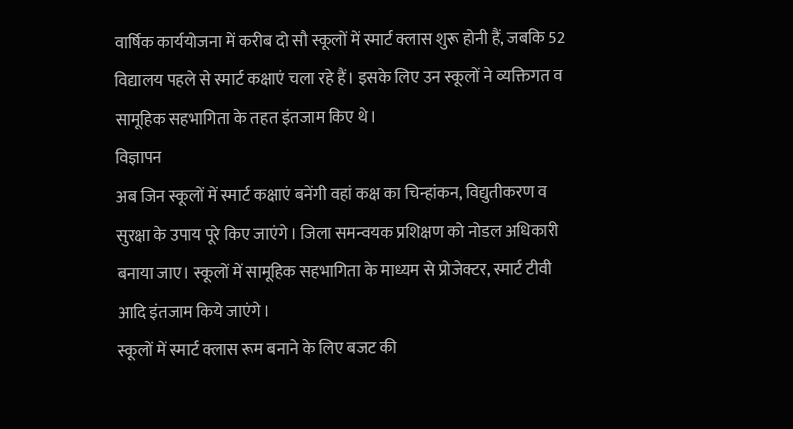वार्षिक कार्ययोजना में करीब दो सौ स्कूलों में स्मार्ट क्लास शुरू होनी हैं, जबकि 52 विद्यालय पहले से स्मार्ट कक्षाएं चला रहे हैं। इसके लिए उन स्कूलों ने व्यक्तिगत व सामूहिक सहभागिता के तहत इंतजाम किए थे।
विज्ञापन
अब जिन स्कूलों में स्मार्ट कक्षाएं बनेंगी वहां कक्ष का चिन्हांकन, विद्युतीकरण व सुरक्षा के उपाय पूरे किए जाएंगे। जिला समन्वयक प्रशिक्षण को नोडल अधिकारी बनाया जाए। स्कूलों में सामूहिक सहभागिता के माध्यम से प्रोजेक्टर, स्मार्ट टीवी आदि इंतजाम किये जाएंगे।
स्कूलों में स्मार्ट क्लास रूम बनाने के लिए बजट की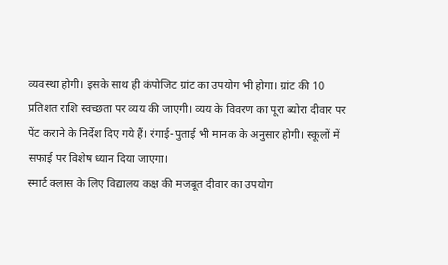व्यवस्था होगी। इसके साथ ही कंपोजिट ग्रांट का उपयोग भी होगा। ग्रांट की 10 प्रतिशत राशि स्वच्छता पर व्यय की जाएगी। व्यय के विवरण का पूरा ब्योरा दीवार पर पेंट कराने के निर्देश दिए गये हैं। रंगाई-पुताई भी मानक के अनुसार होगी। स्कूलों में सफाई पर विशेष ध्यान दिया जाएगा।
स्मार्ट क्लास के लिए विद्यालय कक्ष की मजबूत दीवार का उपयोग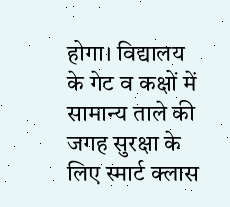होगा। विद्यालय के गेट व कक्षों में सामान्य ताले की जगह सुरक्षा के लिए स्मार्ट क्लास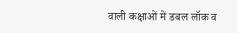वाली कक्षाओं में डबल लॉक व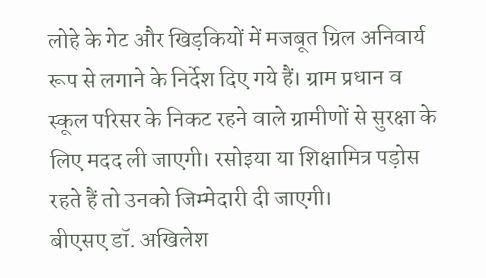लोहे के गेट और खिड़कियों में मजबूत ग्रिल अनिवार्य रूप से लगाने के निर्देश दिए गये हैं। ग्राम प्रधान व स्कूल परिसर के निकट रहने वाले ग्रामीणों से सुरक्षा के लिए मदद ली जाएगी। रसोइया या शिक्षामित्र पड़ोस रहते हैं तो उनको जिम्मेदारी दी जाएगी।
बीएसए डॉ. अखिलेश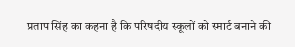प्रताप सिंह का कहना है कि परिषदीय स्कूलों को स्मार्ट बनाने की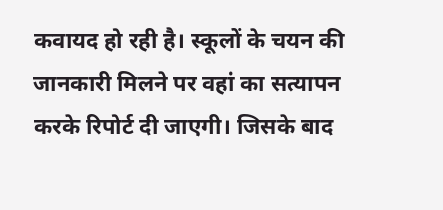कवायद हो रही है। स्कूलों के चयन की जानकारी मिलने पर वहां का सत्यापन करके रिपोर्ट दी जाएगी। जिसके बाद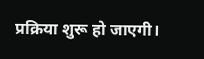प्रक्रिया शुरू हो जाएगी।